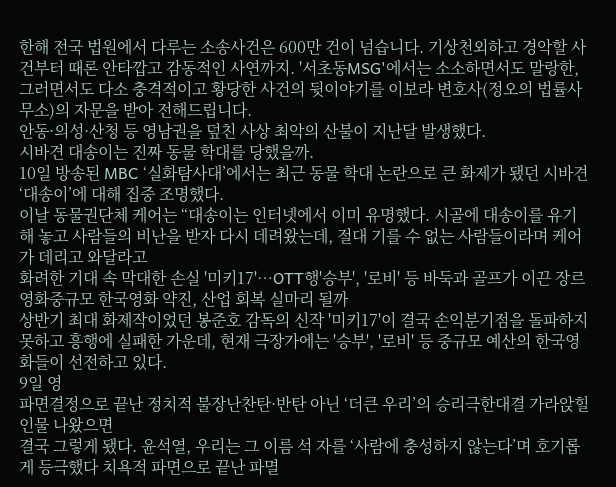한해 전국 법원에서 다루는 소송사건은 600만 건이 넘습니다. 기상천외하고 경악할 사건부터 때론 안타깝고 감동적인 사연까지. '서초동MSG'에서는 소소하면서도 말랑한, 그러면서도 다소 충격적이고 황당한 사건의 뒷이야기를 이보라 변호사(정오의 법률사무소)의 자문을 받아 전해드립니다.
안동·의성·산청 등 영남권을 덮친 사상 최악의 산불이 지난달 발생했다.
시바견 대송이는 진짜 동물 학대를 당했을까.
10일 방송된 MBC ‘실화탐사대’에서는 최근 동물 학대 논란으로 큰 화제가 됐던 시바견 ‘대송이’에 대해 집중 조명했다.
이날 동물권단체 케어는 “대송이는 인터넷에서 이미 유명했다. 시골에 대송이를 유기해 놓고 사람들의 비난을 받자 다시 데려왔는데, 절대 기를 수 없는 사람들이라며 케어가 데리고 와달라고
화려한 기대 속 막대한 손실 '미키17'…OTT행'승부', '로비' 등 바둑과 골프가 이끈 장르영화중규모 한국영화 약진, 산업 회복 실마리 될까
상반기 최대 화제작이었던 봉준호 감독의 신작 '미키17'이 결국 손익분기점을 돌파하지 못하고 흥행에 실패한 가운데, 현재 극장가에는 '승부', '로비' 등 중규모 예산의 한국영화들이 선전하고 있다.
9일 영
파면결정으로 끝난 정치적 불장난찬탄·반탄 아닌 ‘더큰 우리’의 승리극한대결 가라앉힐 인물 나왔으면
결국 그렇게 됐다. 윤석열, 우리는 그 이름 석 자를 ‘사람에 충성하지 않는다’며 호기롭게 등극했다 치욕적 파면으로 끝난 파멸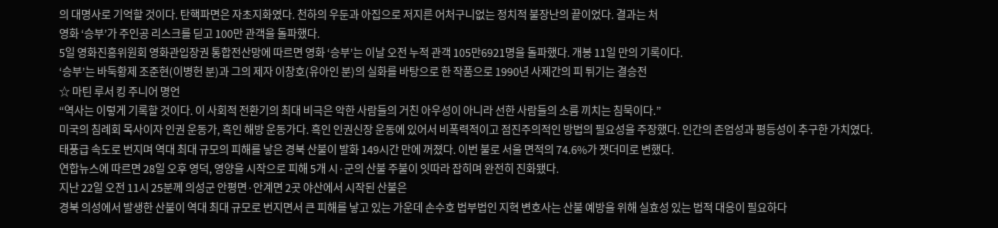의 대명사로 기억할 것이다. 탄핵파면은 자초지화였다. 천하의 우둔과 아집으로 저지른 어처구니없는 정치적 불장난의 끝이었다. 결과는 처
영화 ‘승부’가 주인공 리스크를 딛고 100만 관객을 돌파했다.
5일 영화진흥위원회 영화관입장권 통합전산망에 따르면 영화 ‘승부’는 이날 오전 누적 관객 105만6921명을 돌파했다. 개봉 11일 만의 기록이다.
‘승부’는 바둑황제 조준현(이병헌 분)과 그의 제자 이창호(유아인 분)의 실화를 바탕으로 한 작품으로 1990년 사제간의 피 튀기는 결승전
☆ 마틴 루서 킹 주니어 명언
“역사는 이렇게 기록할 것이다. 이 사회적 전환기의 최대 비극은 악한 사람들의 거친 아우성이 아니라 선한 사람들의 소름 끼치는 침묵이다.”
미국의 침례회 목사이자 인권 운동가, 흑인 해방 운동가다. 흑인 인권신장 운동에 있어서 비폭력적이고 점진주의적인 방법의 필요성을 주장했다. 인간의 존엄성과 평등성이 추구한 가치였다.
태풍급 속도로 번지며 역대 최대 규모의 피해를 낳은 경북 산불이 발화 149시간 만에 꺼졌다. 이번 불로 서울 면적의 74.6%가 잿더미로 변했다.
연합뉴스에 따르면 28일 오후 영덕, 영양을 시작으로 피해 5개 시·군의 산불 주불이 잇따라 잡히며 완전히 진화됐다.
지난 22일 오전 11시 25분께 의성군 안평면·안계면 2곳 야산에서 시작된 산불은
경북 의성에서 발생한 산불이 역대 최대 규모로 번지면서 큰 피해를 낳고 있는 가운데 손수호 법부법인 지혁 변호사는 산불 예방을 위해 실효성 있는 법적 대응이 필요하다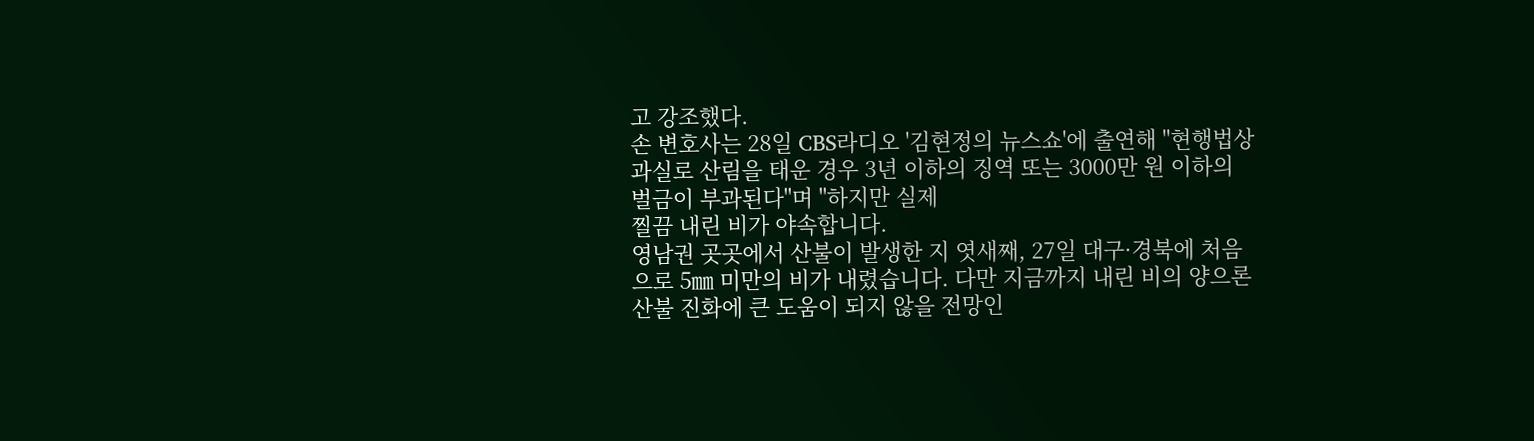고 강조했다.
손 변호사는 28일 CBS라디오 '김현정의 뉴스쇼'에 출연해 "현행법상 과실로 산림을 태운 경우 3년 이하의 징역 또는 3000만 원 이하의 벌금이 부과된다"며 "하지만 실제
찔끔 내린 비가 야속합니다.
영남권 곳곳에서 산불이 발생한 지 엿새째, 27일 대구·경북에 처음으로 5㎜ 미만의 비가 내렸습니다. 다만 지금까지 내린 비의 양으론 산불 진화에 큰 도움이 되지 않을 전망인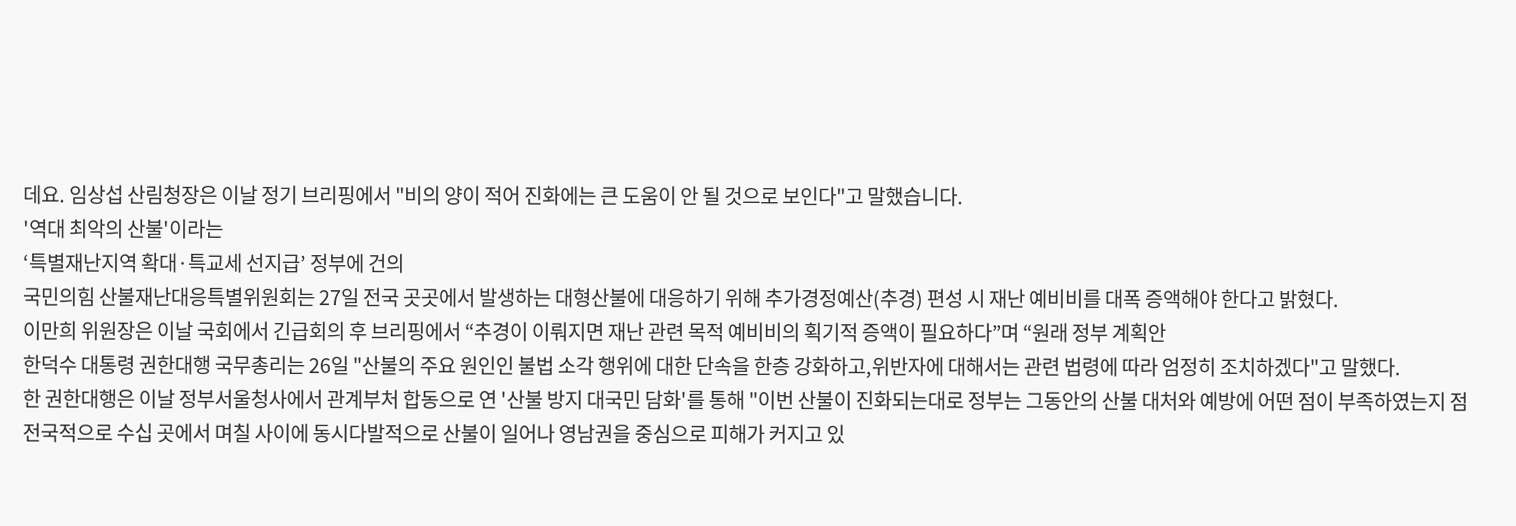데요. 임상섭 산림청장은 이날 정기 브리핑에서 "비의 양이 적어 진화에는 큰 도움이 안 될 것으로 보인다"고 말했습니다.
'역대 최악의 산불'이라는
‘특별재난지역 확대·특교세 선지급’ 정부에 건의
국민의힘 산불재난대응특별위원회는 27일 전국 곳곳에서 발생하는 대형산불에 대응하기 위해 추가경정예산(추경) 편성 시 재난 예비비를 대폭 증액해야 한다고 밝혔다.
이만희 위원장은 이날 국회에서 긴급회의 후 브리핑에서 “추경이 이뤄지면 재난 관련 목적 예비비의 획기적 증액이 필요하다”며 “원래 정부 계획안
한덕수 대통령 권한대행 국무총리는 26일 "산불의 주요 원인인 불법 소각 행위에 대한 단속을 한층 강화하고,위반자에 대해서는 관련 법령에 따라 엄정히 조치하겠다"고 말했다.
한 권한대행은 이날 정부서울청사에서 관계부처 합동으로 연 '산불 방지 대국민 담화'를 통해 "이번 산불이 진화되는대로 정부는 그동안의 산불 대처와 예방에 어떤 점이 부족하였는지 점
전국적으로 수십 곳에서 며칠 사이에 동시다발적으로 산불이 일어나 영남권을 중심으로 피해가 커지고 있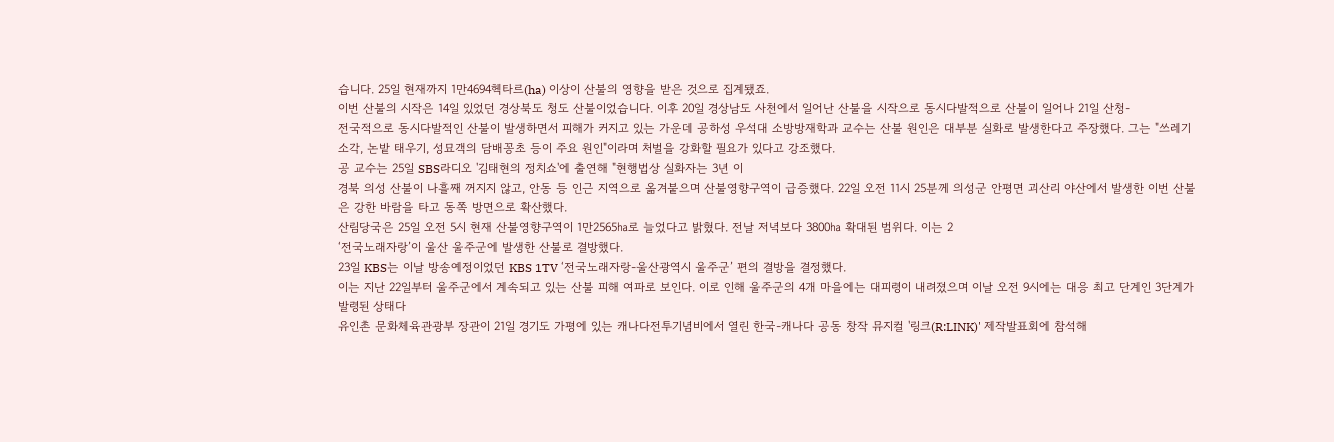습니다. 25일 현재까지 1만4694헥타르(ha) 이상이 산불의 영향을 받은 것으로 집계됐죠.
이번 산불의 시작은 14일 있었던 경상북도 청도 산불이었습니다. 이후 20일 경상남도 사천에서 일어난 산불을 시작으로 동시다발적으로 산불이 일어나 21일 산청-
전국적으로 동시다발적인 산불이 발생하면서 피해가 커지고 있는 가운데 공하성 우석대 소방방재학과 교수는 산불 원인은 대부분 실화로 발생한다고 주장했다. 그는 "쓰레기 소각, 논밭 태우기, 성묘객의 담배꽁초 등이 주요 원인"이라며 처벌을 강화할 필요가 있다고 강조했다.
공 교수는 25일 SBS라디오 '김태현의 정치쇼'에 출연해 "현행법상 실화자는 3년 이
경북 의성 산불이 나흘째 꺼지지 않고, 안동 등 인근 지역으로 옮겨붙으며 산불영향구역이 급증했다. 22일 오전 11시 25분께 의성군 안평면 괴산리 야산에서 발생한 이번 산불은 강한 바람을 타고 동쪽 방면으로 확산했다.
산림당국은 25일 오전 5시 현재 산불영향구역이 1만2565㏊로 늘었다고 밝혔다. 전날 저녁보다 3800㏊ 확대된 범위다. 이는 2
‘전국노래자랑’이 울산 울주군에 발생한 산불로 결방했다.
23일 KBS는 이날 방송예정이었던 KBS 1TV ‘전국노래자랑-울산광역시 울주군’ 편의 결방을 결정했다.
이는 지난 22일부터 울주군에서 계속되고 있는 산불 피해 여파로 보인다. 이로 인해 울주군의 4개 마을에는 대피령이 내려졌으며 이날 오전 9시에는 대응 최고 단계인 3단계가 발령된 상태다
유인촌 문화체육관광부 장관이 21일 경기도 가평에 있는 캐나다전투기념비에서 열린 한국-캐나다 공동 창작 뮤지컬 '링크(R:LINK)' 제작발표회에 참석해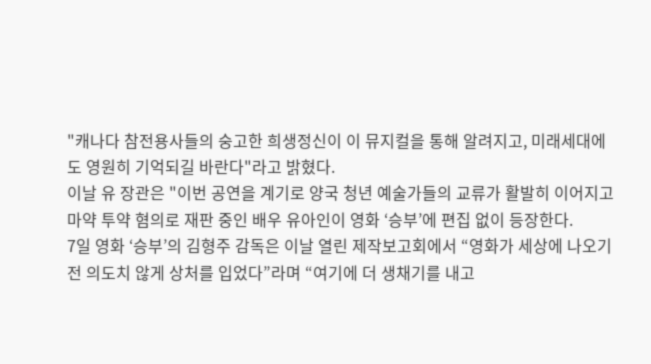"캐나다 참전용사들의 숭고한 희생정신이 이 뮤지컬을 통해 알려지고, 미래세대에도 영원히 기억되길 바란다"라고 밝혔다.
이날 유 장관은 "이번 공연을 계기로 양국 청년 예술가들의 교류가 활발히 이어지고
마약 투약 혐의로 재판 중인 배우 유아인이 영화 ‘승부’에 편집 없이 등장한다.
7일 영화 ‘승부’의 김형주 감독은 이날 열린 제작보고회에서 “영화가 세상에 나오기 전 의도치 않게 상처를 입었다”라며 “여기에 더 생채기를 내고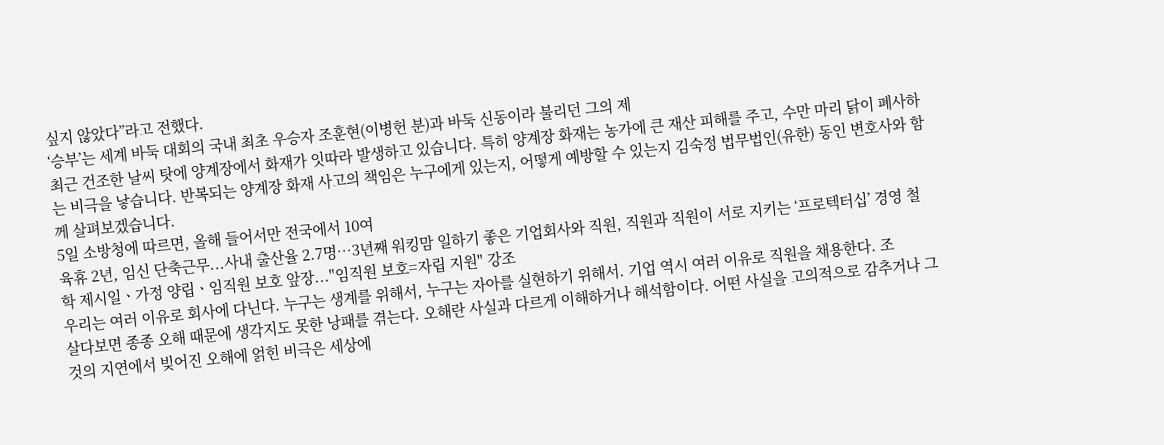싶지 않았다”라고 전했다.
‘승부’는 세계 바둑 대회의 국내 최초 우승자 조훈현(이병헌 분)과 바둑 신동이라 불리던 그의 제
최근 건조한 날씨 탓에 양계장에서 화재가 잇따라 발생하고 있습니다. 특히 양계장 화재는 농가에 큰 재산 피해를 주고, 수만 마리 닭이 폐사하는 비극을 낳습니다. 반복되는 양계장 화재 사고의 책임은 누구에게 있는지, 어떻게 예방할 수 있는지 김숙정 법무법인(유한) 동인 변호사와 함께 살펴보겠습니다.
5일 소방청에 따르면, 올해 들어서만 전국에서 10여
육휴 2년, 임신 단축근무...사내 출산율 2.7명…3년째 워킹맘 일하기 좋은 기업회사와 직원, 직원과 직원이 서로 지키는 ‘프로텍터십’ 경영 철학 제시일ㆍ가정 양립ㆍ임직원 보호 앞장..."임직원 보호=자립 지원" 강조
우리는 여러 이유로 회사에 다닌다. 누구는 생계를 위해서, 누구는 자아를 실현하기 위해서. 기업 역시 여러 이유로 직원을 채용한다. 조
살다보면 종종 오해 때문에 생각지도 못한 낭패를 겪는다. 오해란 사실과 다르게 이해하거나 해석함이다. 어떤 사실을 고의적으로 감추거나 그것의 지연에서 빚어진 오해에 얽힌 비극은 세상에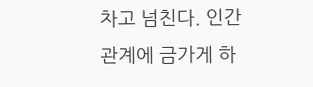차고 넘친다. 인간관계에 금가게 하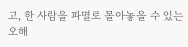고, 한 사람을 파멸로 몰아놓을 수 있는 오해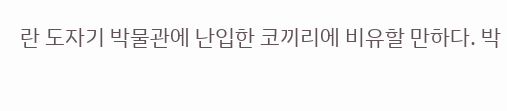란 도자기 박물관에 난입한 코끼리에 비유할 만하다. 박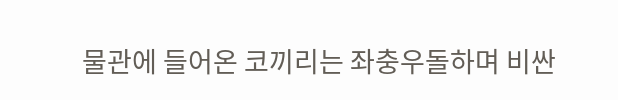물관에 들어온 코끼리는 좌충우돌하며 비싼